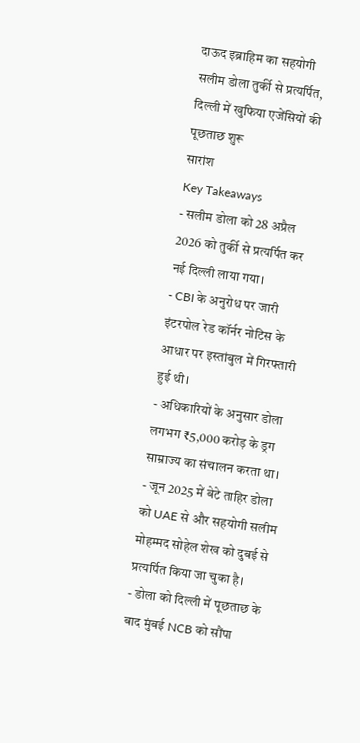दाऊद इब्राहिम का सहयोगी सलीम डोला तुर्की से प्रत्यर्पित, दिल्ली में खुफिया एजेंसियों की पूछताछ शुरू
सारांश
Key Takeaways
- सलीम डोला को 28 अप्रैल 2026 को तुर्की से प्रत्यर्पित कर नई दिल्ली लाया गया।
- CBI के अनुरोध पर जारी इंटरपोल रेड कॉर्नर नोटिस के आधार पर इस्तांबुल में गिरफ्तारी हुई थी।
- अधिकारियों के अनुसार डोला लगभग ₹5,000 करोड़ के ड्रग साम्राज्य का संचालन करता था।
- जून 2025 में बेटे ताहिर डोला को UAE से और सहयोगी सलीम मोहम्मद सोहेल शेख को दुबई से प्रत्यर्पित किया जा चुका है।
- डोला को दिल्ली में पूछताछ के बाद मुंबई NCB को सौंपा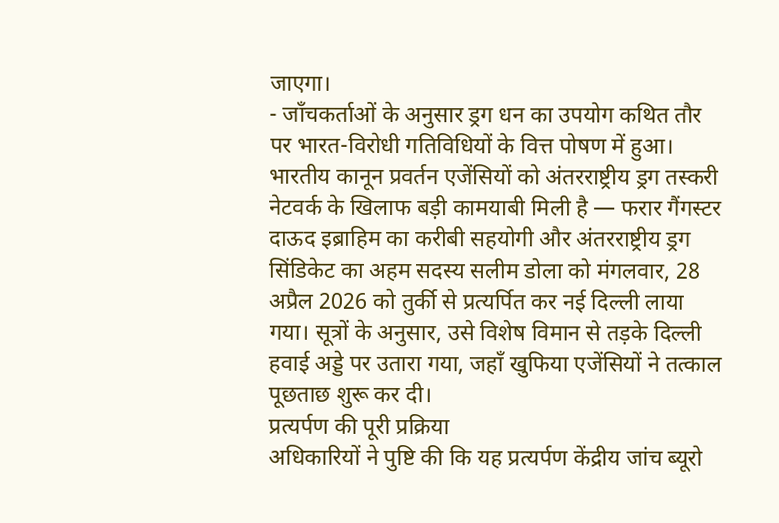जाएगा।
- जाँचकर्ताओं के अनुसार ड्रग धन का उपयोग कथित तौर पर भारत-विरोधी गतिविधियों के वित्त पोषण में हुआ।
भारतीय कानून प्रवर्तन एजेंसियों को अंतरराष्ट्रीय ड्रग तस्करी नेटवर्क के खिलाफ बड़ी कामयाबी मिली है — फरार गैंगस्टर दाऊद इब्राहिम का करीबी सहयोगी और अंतरराष्ट्रीय ड्रग सिंडिकेट का अहम सदस्य सलीम डोला को मंगलवार, 28 अप्रैल 2026 को तुर्की से प्रत्यर्पित कर नई दिल्ली लाया गया। सूत्रों के अनुसार, उसे विशेष विमान से तड़के दिल्ली हवाई अड्डे पर उतारा गया, जहाँ खुफिया एजेंसियों ने तत्काल पूछताछ शुरू कर दी।
प्रत्यर्पण की पूरी प्रक्रिया
अधिकारियों ने पुष्टि की कि यह प्रत्यर्पण केंद्रीय जांच ब्यूरो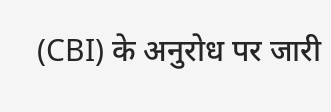(CBI) के अनुरोध पर जारी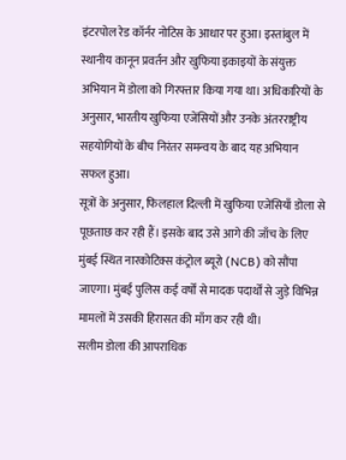इंटरपोल रेड कॉर्नर नोटिस के आधार पर हुआ। इस्तांबुल में स्थानीय कानून प्रवर्तन और खुफिया इकाइयों के संयुक्त अभियान में डोला को गिरफ्तार किया गया था। अधिकारियों के अनुसार, भारतीय खुफिया एजेंसियों और उनके अंतरराष्ट्रीय सहयोगियों के बीच निरंतर समन्वय के बाद यह अभियान सफल हुआ।
सूत्रों के अनुसार, फिलहाल दिल्ली में खुफिया एजेंसियाँ डोला से पूछताछ कर रही हैं। इसके बाद उसे आगे की जाँच के लिए मुंबई स्थित नारकोटिक्स कंट्रोल ब्यूरो (NCB) को सौंपा जाएगा। मुंबई पुलिस कई वर्षों से मादक पदार्थों से जुड़े विभिन्न मामलों में उसकी हिरासत की माँग कर रही थी।
सलीम डोला की आपराधिक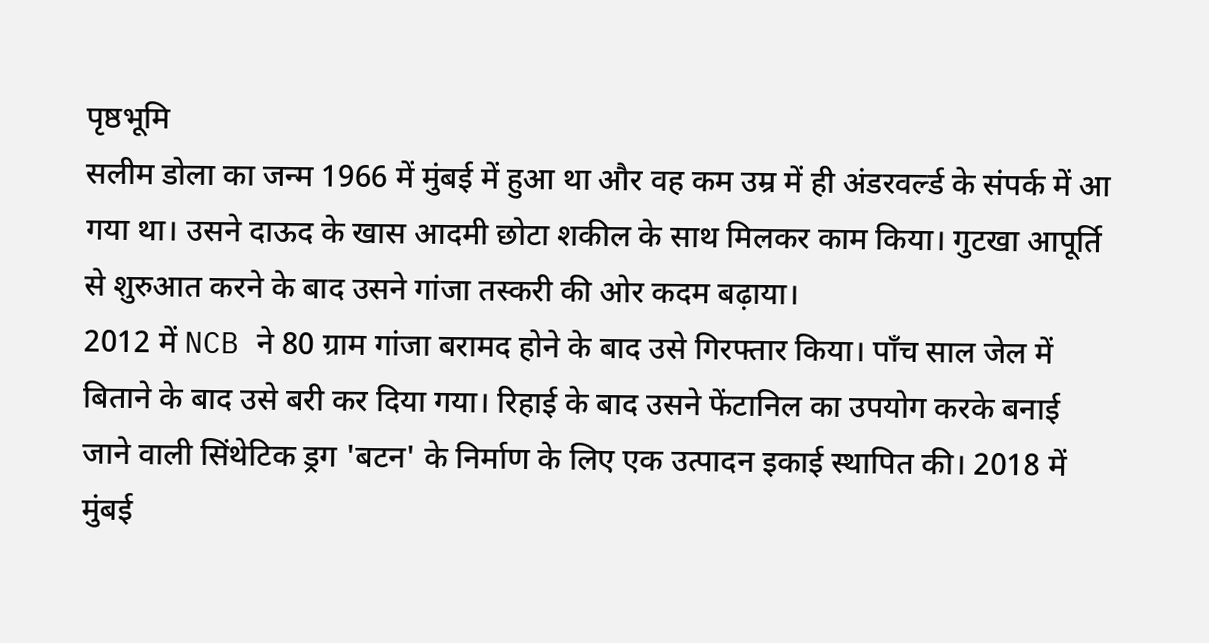पृष्ठभूमि
सलीम डोला का जन्म 1966 में मुंबई में हुआ था और वह कम उम्र में ही अंडरवर्ल्ड के संपर्क में आ गया था। उसने दाऊद के खास आदमी छोटा शकील के साथ मिलकर काम किया। गुटखा आपूर्ति से शुरुआत करने के बाद उसने गांजा तस्करी की ओर कदम बढ़ाया।
2012 में NCB ने 80 ग्राम गांजा बरामद होने के बाद उसे गिरफ्तार किया। पाँच साल जेल में बिताने के बाद उसे बरी कर दिया गया। रिहाई के बाद उसने फेंटानिल का उपयोग करके बनाई जाने वाली सिंथेटिक ड्रग 'बटन' के निर्माण के लिए एक उत्पादन इकाई स्थापित की। 2018 में मुंबई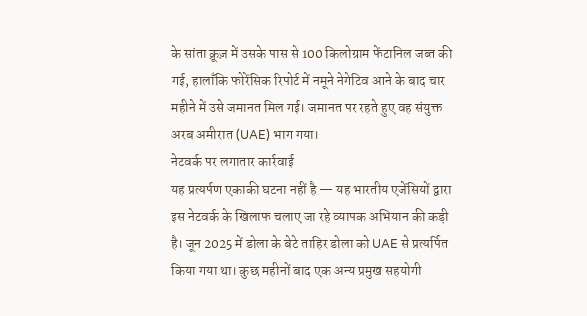के सांता क्रूज़ में उसके पास से 100 किलोग्राम फेंटानिल जब्त की गई, हालाँकि फोरेंसिक रिपोर्ट में नमूने नेगेटिव आने के बाद चार महीने में उसे जमानत मिल गई। जमानत पर रहते हुए वह संयुक्त अरब अमीरात (UAE) भाग गया।
नेटवर्क पर लगातार कार्रवाई
यह प्रत्यर्पण एकाकी घटना नहीं है — यह भारतीय एजेंसियों द्वारा इस नेटवर्क के खिलाफ चलाए जा रहे व्यापक अभियान की कड़ी है। जून 2025 में डोला के बेटे ताहिर डोला को UAE से प्रत्यर्पित किया गया था। कुछ महीनों बाद एक अन्य प्रमुख सहयोगी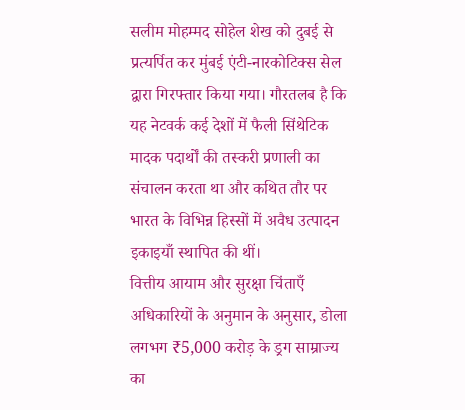सलीम मोहम्मद सोहेल शेख को दुबई से प्रत्यर्पित कर मुंबई एंटी-नारकोटिक्स सेल द्वारा गिरफ्तार किया गया। गौरतलब है कि यह नेटवर्क कई देशों में फैली सिंथेटिक मादक पदार्थों की तस्करी प्रणाली का संचालन करता था और कथित तौर पर भारत के विभिन्न हिस्सों में अवैध उत्पादन इकाइयाँ स्थापित की थीं।
वित्तीय आयाम और सुरक्षा चिंताएँ
अधिकारियों के अनुमान के अनुसार, डोला लगभग ₹5,000 करोड़ के ड्रग साम्राज्य का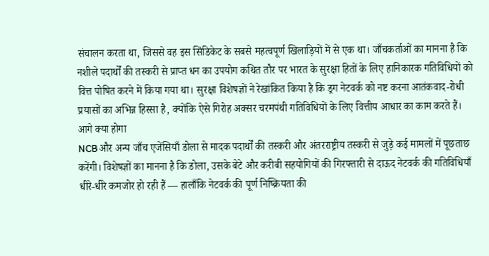संचालन करता था, जिससे वह इस सिंडिकेट के सबसे महत्वपूर्ण खिलाड़ियों में से एक था। जाँचकर्ताओं का मानना है कि नशीले पदार्थों की तस्करी से प्राप्त धन का उपयोग कथित तौर पर भारत के सुरक्षा हितों के लिए हानिकारक गतिविधियों को वित्त पोषित करने में किया गया था। सुरक्षा विशेषज्ञों ने रेखांकित किया है कि ड्रग नेटवर्क को नष्ट करना आतंकवाद-रोधी प्रयासों का अभिन्न हिस्सा है, क्योंकि ऐसे गिरोह अक्सर चरमपंथी गतिविधियों के लिए वित्तीय आधार का काम करते हैं।
आगे क्या होगा
NCB और अन्य जाँच एजेंसियाँ डोला से मादक पदार्थों की तस्करी और अंतरराष्ट्रीय तस्करी से जुड़े कई मामलों में पूछताछ करेंगी। विशेषज्ञों का मानना है कि डोला, उसके बेटे और करीबी सहयोगियों की गिरफ्तारी से दाऊद नेटवर्क की गतिविधियाँ धीरे-धीरे कमजोर हो रही हैं — हालाँकि नेटवर्क की पूर्ण निष्क्रियता की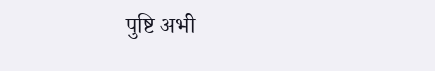पुष्टि अभी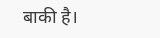बाकी है।